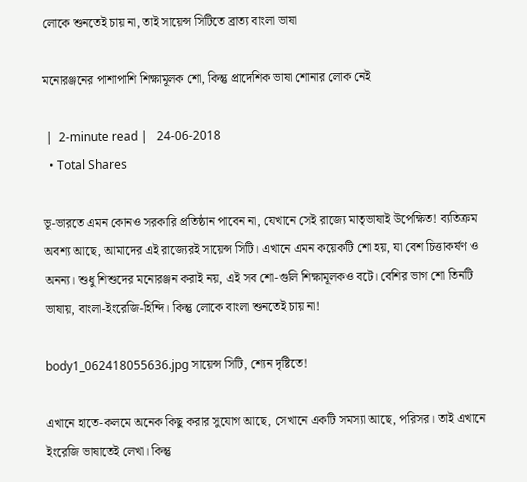লোকে শুনতেই চায় না, তাই সায়েন্স সিটিতে ব্রাত্য বাংলা ভাষা

মনোরঞ্জনের পাশাপাশি শিক্ষামূলক শো, কিন্তু প্রাদেশিক ভাষা শোনার লোক নেই

 |  2-minute read |   24-06-2018
  • Total Shares

ভূ-ভারতে এমন কোনও সরকারি প্রতিষ্ঠান পাবেন না, যেখানে সেই রাজ্যে মাতৃভাষাই উপেক্ষিত! ব্যতিক্রম অবশ্য আছে, আমাদের এই রাজ্যেরই সায়েন্স সিটি। এখানে এমন কয়েকটি শো হয়, যা বেশ চিত্তাকর্ষণ ও অনন্য। শুধু শিশুদের মনোরঞ্জন করাই নয়, এই সব শো-গুলি শিক্ষামূলকও বটে। বেশির ভাগ শো তিনটি ভাষায়, বাংলা-ইংরেজি-হিন্দি। কিন্তু লোকে বাংলা শুনতেই চায় না!

body1_062418055636.jpg সায়েন্স সিটি, শ্যেন দৃষ্টিতে!

এখানে হাতে-কলমে অনেক কিছু করার সুযোগ আছে, সেখানে একটি সমস্যা আছে, পরিসর। তাই এখানে ইংরেজি ভাষাতেই লেখা। কিন্তু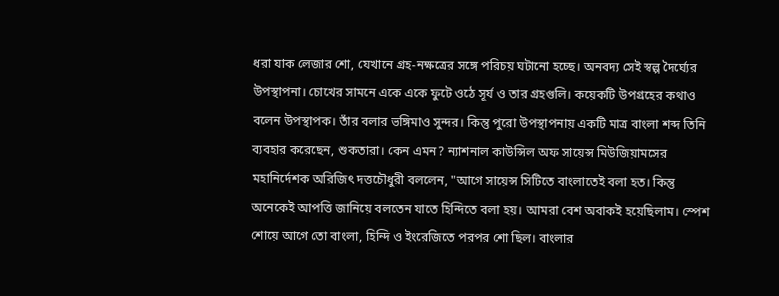ধরা যাক লেজার শো, যেখানে গ্রহ-নক্ষত্রের সঙ্গে পরিচয় ঘটানো হচ্ছে। অনবদ্য সেই স্বল্প দৈর্ঘ্যের উপস্থাপনা। চোখের সামনে একে একে ফুটে ওঠে সূর্য ও তার গ্রহগুলি। কয়েকটি উপগ্রহের কথাও বলেন উপস্থাপক। তাঁর বলার ভঙ্গিমাও সুন্দর। কিন্তু পুরো উপস্থাপনায় একটি মাত্র বাংলা শব্দ তিনি ব্যবহার করেছেন, শুকতারা। কেন এমন? ন্যাশনাল কাউন্সিল অফ সায়েন্স মিউজিয়ামসের মহানির্দেশক অরিজিৎ দত্তচৌধুরী বললেন, "আগে সায়েন্স সিটিতে বাংলাতেই বলা হত। কিন্তু অনেকেই আপত্তি জানিয়ে বলতেন যাতে হিন্দিতে বলা হয়। আমরা বেশ অবাকই হয়েছিলাম। স্পেশ শোয়ে আগে তো বাংলা, হিন্দি ও ইংরেজিতে পরপর শো ছিল। বাংলার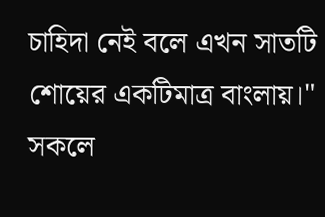চাহিদা নেই বলে এখন সাতটি শোয়ের একটিমাত্র বাংলায়।" সকলে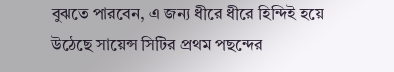বুঝতে পারবেন, এ জন্য ধীরে ধীরে হিন্দিই হয়ে উঠেছে সায়েন্স সিটির প্রথম পছন্দের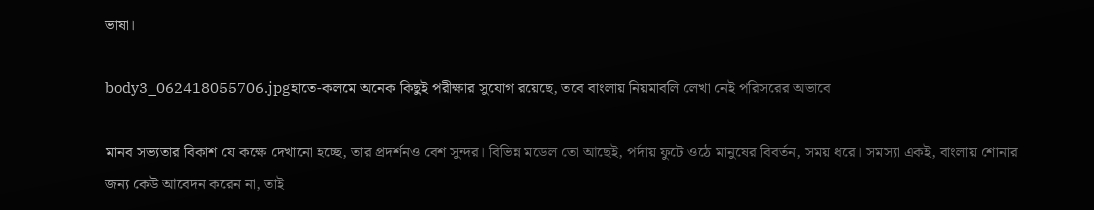ভাষা।

body3_062418055706.jpgহাতে-কলমে অনেক কিছুই পরীক্ষার সুযোগ রয়েছে, তবে বাংলায় নিয়মাবলি লেখা নেই পরিসরের অভাবে

মানব সভ্যতার বিকাশ যে কক্ষে দেখানো হচ্ছে, তার প্রদর্শনও বেশ সুন্দর। বিভিন্ন মডেল তো আছেই, পর্দায় ফুটে ওঠে মানুষের বিবর্তন, সময় ধরে। সমস্যা একই, বাংলায় শোনার জন্য কেউ আবেদন করেন না, তাই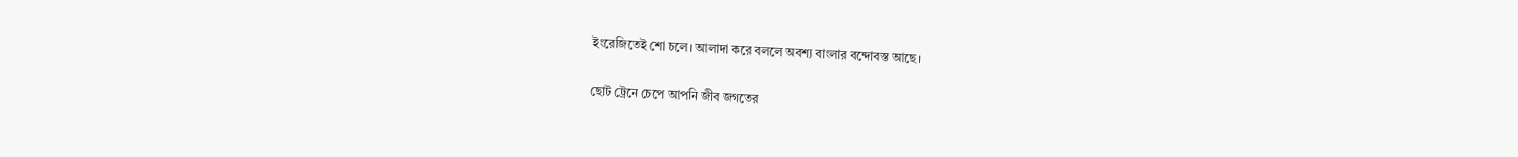ইংরেজিতেই শো চলে। আলাদা করে বললে অবশ্য বাংলার বন্দোবস্ত আছে।

ছোট ট্রেনে চেপে আপনি জীব জগতের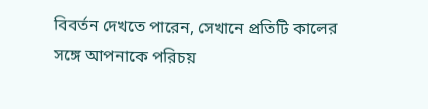বিবর্তন দেখতে পারেন, সেখানে প্রতিটি কালের সঙ্গে আপনাকে পরিচয়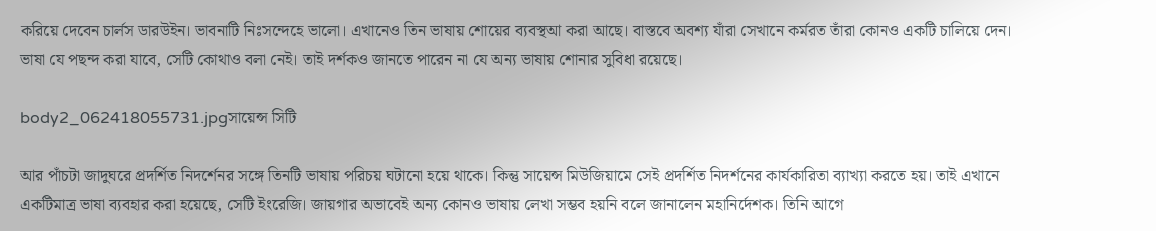করিয়ে দেবেন চার্লস ডারউইন। ভাবনাটি নিঃসন্দেহে ভালো। এখানেও তিন ভাষায় শোয়ের ব্যবস্থআ করা আছে। বাস্তবে অবশ্য যাঁরা সেখানে কর্মরত তাঁরা কোনও একটি চালিয়ে দেন। ভাষা যে পছন্দ করা যাবে, সেটি কোথাও বলা নেই। তাই দর্শকও জানতে পারেন না যে অন্য ভাষায় শোনার সুবিধা রয়েছে।

body2_062418055731.jpgসায়েন্স সিটি

আর পাঁচটা জাদুঘরে প্রদর্শিত নিদর্শেনর সঙ্গে তিনটি ভাষায় পরিচয় ঘটানো হয়ে থাকে। কিন্তু সায়েন্স মিউজিয়ামে সেই প্রদর্শিত নিদর্শনের কার্যকারিতা ব্যাখ্যা করতে হয়। তাই এখানে একটিমাত্র ভাষা ব্যবহার করা হয়েছে, সেটি ইংরেজি। জায়গার অভাবেই অন্য কোনও ভাষায় লেখা সম্ভব হয়নি বলে জানালেন মহানির্দেশক। তিনি আগে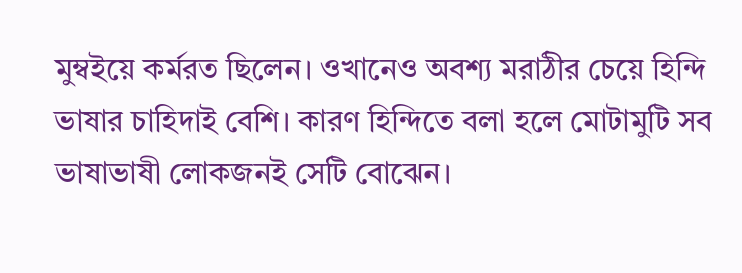মুম্বইয়ে কর্মরত ছিলেন। ওখানেও অবশ্য মরাঠীর চেয়ে হিন্দি ভাষার চাহিদাই বেশি। কারণ হিন্দিতে বলা হলে মোটামুটি সব ভাষাভাষী লোকজনই সেটি বোঝেন।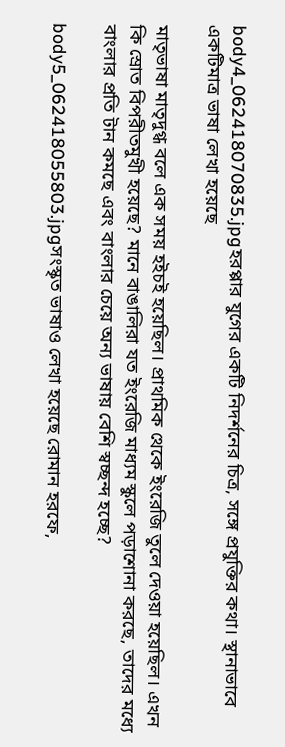body4_062418070835.jpgহরপ্পার যুগের একটি নিদর্শনের চিত্র, সঙ্গে প্রযুক্তির কথা। স্থানাভাবে একটিমাত্র ভাষা লেখা হয়েছে

মাতৃভাষা মাতৃদুগ্ধ বলে এক সময় হইচই হয়েছিল। প্রাথমিক থেকে ইংরেজি তুলে দেওয়া হয়েছিল। এখন কি স্রোত বিপরীতমুখী হয়েছে? মানে বাঙালিরা যত ইংরেজি মাধ্যম স্কুলে পড়াশোনা করছে, তাদের মধ্যে বাংলার প্রতি টান কমছে এবং বাংলার চেয়ে অন্য ভাষায় বেশি স্বচ্ছন্দ হচ্ছে?

body5_062418055803.jpgসংস্কৃত ভাষাও লেখা হয়েছে রোমান হরফে,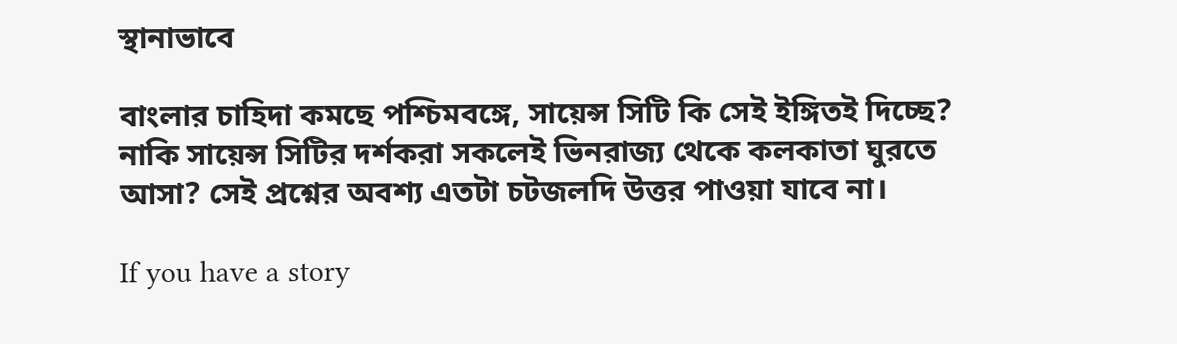স্থানাভাবে

বাংলার চাহিদা কমছে পশ্চিমবঙ্গে, সায়েন্স সিটি কি সেই ইঙ্গিতই দিচ্ছে? নাকি সায়েন্স সিটির দর্শকরা সকলেই ভিনরাজ্য থেকে কলকাতা ঘুরতে আসা? সেই প্রশ্নের অবশ্য এতটা চটজলদি উত্তর পাওয়া যাবে না।

If you have a story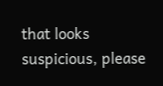that looks suspicious, please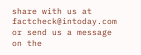share with us at factcheck@intoday.com or send us a message on the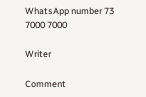WhatsApp number 73 7000 7000

Writer

Comment